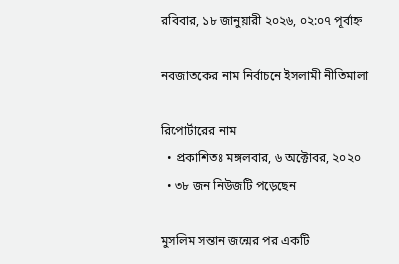রবিবার, ১৮ জানুয়ারী ২০২৬, ০২:০৭ পূর্বাহ্ন

নবজাতকের নাম নির্বাচনে ইসলামী নীতিমালা

রিপোর্টারের নাম
  • প্রকাশিতঃ মঙ্গলবার, ৬ অক্টোবর, ২০২০
  • ৩৮ জন নিউজটি পড়েছেন

মুসলিম সন্তান জন্মের পর একটি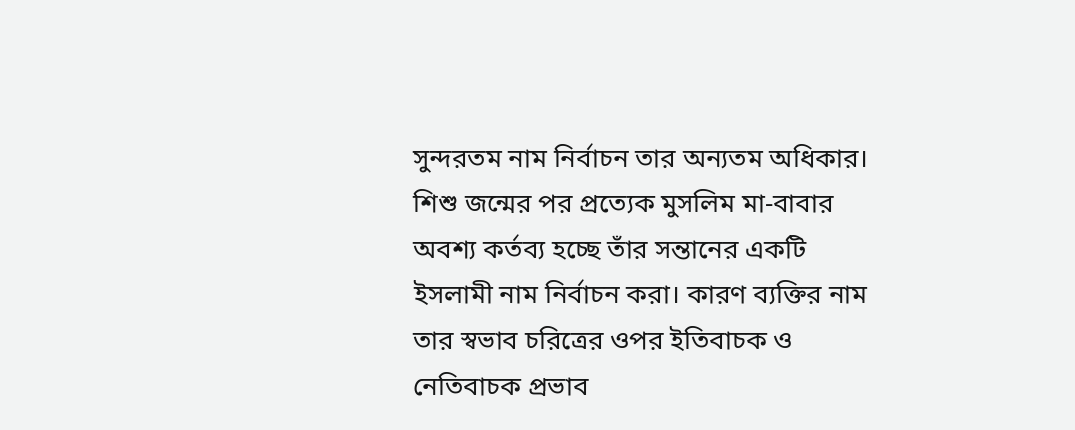সুন্দরতম নাম নির্বাচন তার অন্যতম অধিকার। শিশু জন্মের পর প্রত্যেক মুসলিম মা-বাবার অবশ্য কর্তব্য হচ্ছে তাঁর সন্তানের একটি ইসলামী নাম নির্বাচন করা। কারণ ব্যক্তির নাম তার স্বভাব চরিত্রের ওপর ইতিবাচক ও নেতিবাচক প্রভাব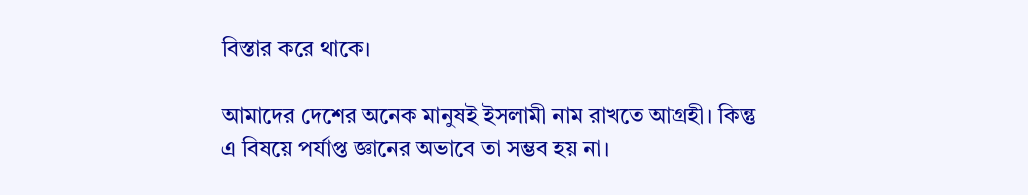বিস্তার করে থাকে।

আমাদের দেশের অনেক মানুষই ইসলামী নাম রাখতে আগ্রহী। কিন্তু এ বিষয়ে পর্যাপ্ত জ্ঞানের অভাবে তা সম্ভব হয় না।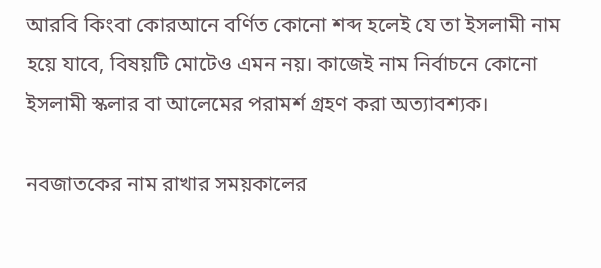আরবি কিংবা কোরআনে বর্ণিত কোনো শব্দ হলেই যে তা ইসলামী নাম হয়ে যাবে, বিষয়টি মোটেও এমন নয়। কাজেই নাম নির্বাচনে কোনো ইসলামী স্কলার বা আলেমের পরামর্শ গ্রহণ করা অত্যাবশ্যক।

নবজাতকের নাম রাখার সময়কালের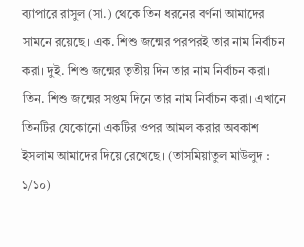ব্যাপারে রাসুল (সা.) থেকে তিন ধরনের বর্ণনা আমাদের সামনে রয়েছে। এক. শিশু জন্মের পরপরই তার নাম নির্বাচন করা। দুই. শিশু জন্মের তৃতীয় দিন তার নাম নির্বাচন করা। তিন. শিশু জন্মের সপ্তম দিনে তার নাম নির্বাচন করা। এখানে তিনটির যেকোনো একটির ওপর আমল করার অবকাশ ইসলাম আমাদের দিয়ে রেখেছে। (তাসমিয়াতুল মাউলুদ : ১/১০)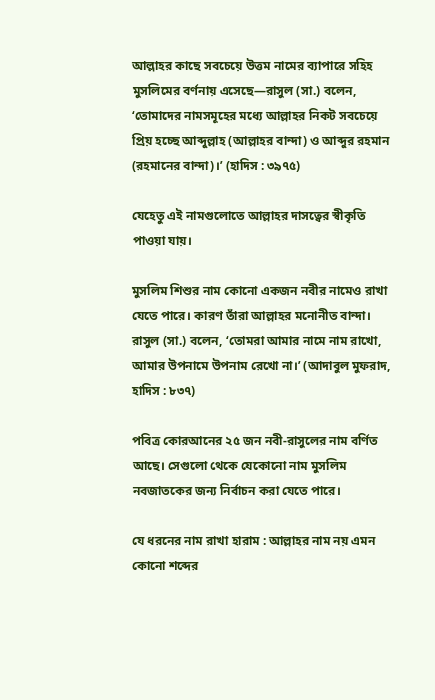আল্লাহর কাছে সবচেয়ে উত্তম নামের ব্যাপারে সহিহ মুসলিমের বর্ণনায় এসেছে—রাসুল (সা.) বলেন, ‘তোমাদের নামসমূহের মধ্যে আল্লাহর নিকট সবচেয়ে প্রিয় হচ্ছে আব্দুল্লাহ (আল্লাহর বান্দা) ও আব্দুর রহমান (রহমানের বান্দা)।’ (হাদিস : ৩৯৭৫)

যেহেতু এই নামগুলোতে আল্লাহর দাসত্বের স্বীকৃতি পাওয়া যায়।

মুসলিম শিশুর নাম কোনো একজন নবীর নামেও রাখা যেতে পারে। কারণ তাঁরা আল্লাহর মনোনীত বান্দা। রাসুল (সা.) বলেন, ‘তোমরা আমার নামে নাম রাখো, আমার উপনামে উপনাম রেখো না।’ (আদাবুল মুফরাদ, হাদিস : ৮৩৭)

পবিত্র কোরআনের ২৫ জন নবী-রাসুলের নাম বর্ণিত আছে। সেগুলো থেকে যেকোনো নাম মুসলিম নবজাতকের জন্য নির্বাচন করা যেতে পারে।

যে ধরনের নাম রাখা হারাম : আল্লাহর নাম নয় এমন কোনো শব্দের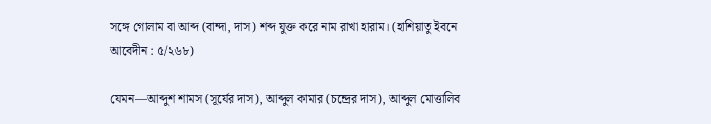সঙ্গে গোলাম বা আব্দ (বান্দা, দাস) শব্দ যুক্ত করে নাম রাখা হারাম। (হাশিয়াতু ইবনে আবেদীন : ৫/২৬৮)

যেমন—আব্দুশ শামস (সূর্যের দাস), আব্দুল কামার (চন্দ্রের দাস), আব্দুল মোত্তালিব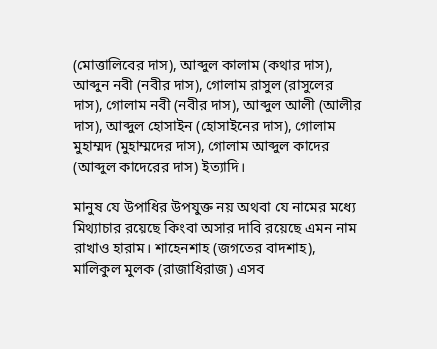(মোত্তালিবের দাস), আব্দুল কালাম (কথার দাস), আব্দুন নবী (নবীর দাস), গোলাম রাসুল (রাসুলের দাস), গোলাম নবী (নবীর দাস), আব্দুল আলী (আলীর দাস), আব্দুল হোসাইন (হোসাইনের দাস), গোলাম মুহাম্মদ (মুহাম্মদের দাস), গোলাম আব্দুল কাদের (আব্দুল কাদেরের দাস) ইত্যাদি।

মানুষ যে উপাধির উপযুক্ত নয় অথবা যে নামের মধ্যে মিথ্যাচার রয়েছে কিংবা অসার দাবি রয়েছে এমন নাম রাখাও হারাম। শাহেনশাহ (জগতের বাদশাহ), মালিকুল মুলক (রাজাধিরাজ) এসব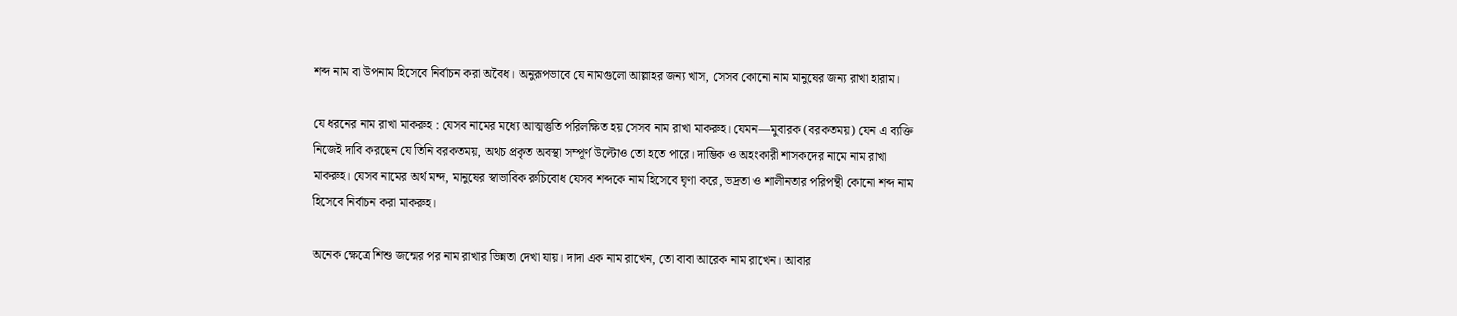শব্দ নাম বা উপনাম হিসেবে নির্বাচন করা অবৈধ। অনুরূপভাবে যে নামগুলো আল্লাহর জন্য খাস, সেসব কোনো নাম মানুষের জন্য রাখা হারাম।

যে ধরনের নাম রাখা মাকরুহ : যেসব নামের মধ্যে আত্মস্তুতি পরিলক্ষিত হয় সেসব নাম রাখা মাকরুহ। যেমন—মুবারক (বরকতময়) যেন এ ব্যক্তি নিজেই দাবি করছেন যে তিনি বরকতময়, অথচ প্রকৃত অবস্থা সম্পূর্ণ উল্টোও তো হতে পারে। দাম্ভিক ও অহংকারী শাসকদের নামে নাম রাখা মাকরুহ। যেসব নামের অর্থ মন্দ, মানুষের স্বাভাবিক রুচিবোধ যেসব শব্দকে নাম হিসেবে ঘৃণা করে, ভদ্রতা ও শালীনতার পরিপন্থী কোনো শব্দ নাম হিসেবে নির্বাচন করা মাকরুহ।

অনেক ক্ষেত্রে শিশু জন্মের পর নাম রাখার ভিন্নতা দেখা যায়। দাদা এক নাম রাখেন, তো বাবা আরেক নাম রাখেন। আবার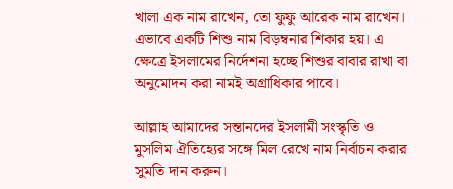খালা এক নাম রাখেন, তো ফুফু আরেক নাম রাখেন। এভাবে একটি শিশু নাম বিড়ম্বনার শিকার হয়। এ ক্ষেত্রে ইসলামের নির্দেশনা হচ্ছে শিশুর বাবার রাখা বা অনুমোদন করা নামই অগ্রাধিকার পাবে।

আল্লাহ আমাদের সন্তানদের ইসলামী সংস্কৃতি ও মুসলিম ঐতিহ্যের সঙ্গে মিল রেখে নাম নির্বাচন করার সুমতি দান করুন।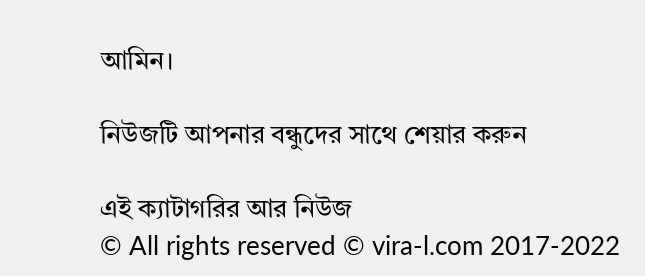আমিন।

নিউজটি আপনার বন্ধুদের সাথে শেয়ার করুন

এই ক্যাটাগরির আর নিউজ
© All rights reserved © vira-l.com 2017-2022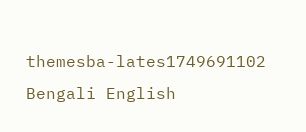themesba-lates1749691102
Bengali English